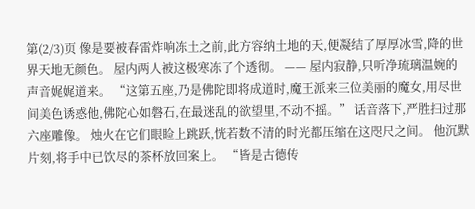第(2/3)页 像是要被春雷炸响冻土之前,此方容纳土地的天,便凝结了厚厚冰雪,降的世界天地无颜色。 屋内两人被这极寒冻了个透彻。 —— 屋内寂静,只听净琉璃温婉的声音娓娓道来。 “这第五座,乃是佛陀即将成道时,魔王派来三位美丽的魔女,用尽世间美色诱惑他,佛陀心如磐石,在最迷乱的欲望里,不动不摇。” 话音落下,严胜扫过那六座雕像。 烛火在它们眼睑上跳跃,恍若数不清的时光都压缩在这咫尺之间。 他沉默片刻,将手中已饮尽的茶杯放回案上。 “皆是古德传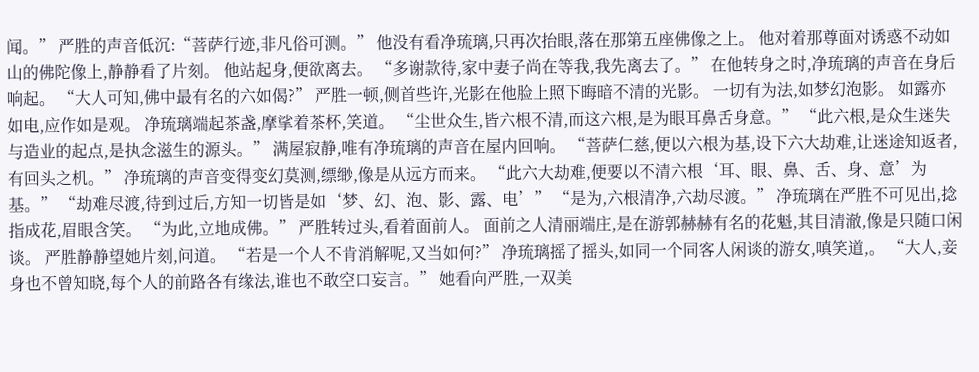闻。” 严胜的声音低沉:“菩萨行迹,非凡俗可测。” 他没有看净琉璃,只再次抬眼,落在那第五座佛像之上。 他对着那尊面对诱惑不动如山的佛陀像上,静静看了片刻。 他站起身,便欲离去。 “多谢款待,家中妻子尚在等我,我先离去了。” 在他转身之时,净琉璃的声音在身后响起。 “大人可知,佛中最有名的六如偈?” 严胜一顿,侧首些许,光影在他脸上照下晦暗不清的光影。 一切有为法,如梦幻泡影。 如露亦如电,应作如是观。 净琉璃端起茶盏,摩挲着茶杯,笑道。 “尘世众生,皆六根不清,而这六根,是为眼耳鼻舌身意。” “此六根,是众生迷失与造业的起点,是执念滋生的源头。” 满屋寂静,唯有净琉璃的声音在屋内回响。 “菩萨仁慈,便以六根为基,设下六大劫难,让迷途知返者,有回头之机。” 净琉璃的声音变得变幻莫测,缥缈,像是从远方而来。 “此六大劫难,便要以不清六根‘耳、眼、鼻、舌、身、意’为基。” “劫难尽渡,待到过后,方知一切皆是如‘梦、幻、泡、影、露、电’” “是为,六根清净,六劫尽渡。” 净琉璃在严胜不可见出,捻指成花,眉眼含笑。 “为此,立地成佛。” 严胜转过头,看着面前人。 面前之人清丽端庄,是在游郭赫赫有名的花魁,其目清澈,像是只随口闲谈。 严胜静静望她片刻,问道。 “若是一个人不肯消解呢,又当如何?” 净琉璃摇了摇头,如同一个同客人闲谈的游女,嗔笑道,。 “大人,妾身也不曾知晓,每个人的前路各有缘法,谁也不敢空口妄言。” 她看向严胜,一双美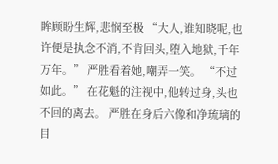眸顾盼生辉,悲悯至极 “大人,谁知晓呢,也许便是执念不消,不肯回头,堕入地狱,千年万年。” 严胜看着她,嘲弄一笑。 “不过如此。” 在花魁的注视中,他转过身,头也不回的离去。 严胜在身后六像和净琉璃的目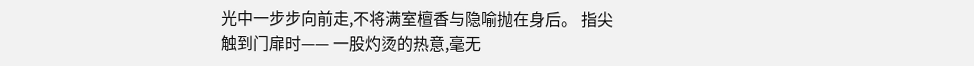光中一步步向前走,不将满室檀香与隐喻抛在身后。 指尖触到门扉时—— 一股灼烫的热意,毫无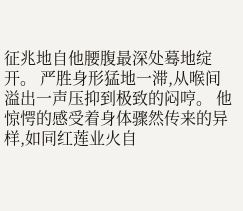征兆地自他腰腹最深处蓦地绽开。 严胜身形猛地一滞,从喉间溢出一声压抑到极致的闷哼。 他惊愕的感受着身体骤然传来的异样,如同红莲业火自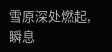雪原深处燃起,瞬息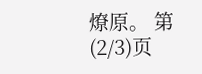燎原。 第(2/3)页